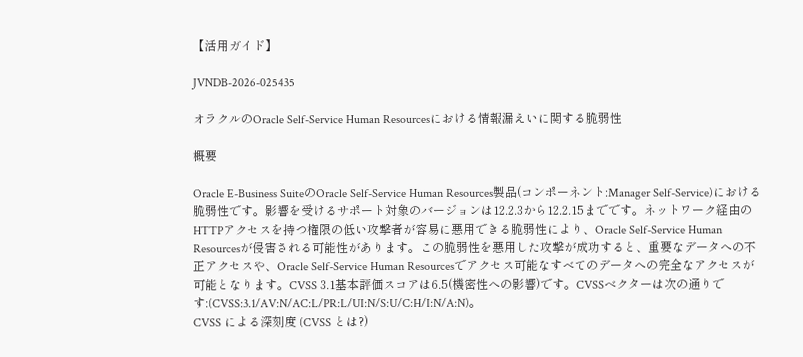【活用ガイド】

JVNDB-2026-025435

オラクルのOracle Self-Service Human Resourcesにおける情報漏えいに関する脆弱性

概要

Oracle E-Business SuiteのOracle Self-Service Human Resources製品(コンポーネント:Manager Self-Service)における脆弱性です。影響を受けるサポート対象のバージョンは12.2.3から12.2.15までです。ネットワーク経由のHTTPアクセスを持つ権限の低い攻撃者が容易に悪用できる脆弱性により、Oracle Self-Service Human Resourcesが侵害される可能性があります。この脆弱性を悪用した攻撃が成功すると、重要なデータへの不正アクセスや、Oracle Self-Service Human Resourcesでアクセス可能なすべてのデータへの完全なアクセスが可能となります。CVSS 3.1基本評価スコアは6.5(機密性への影響)です。CVSSベクターは次の通りです:(CVSS:3.1/AV:N/AC:L/PR:L/UI:N/S:U/C:H/I:N/A:N)。
CVSS による深刻度 (CVSS とは?)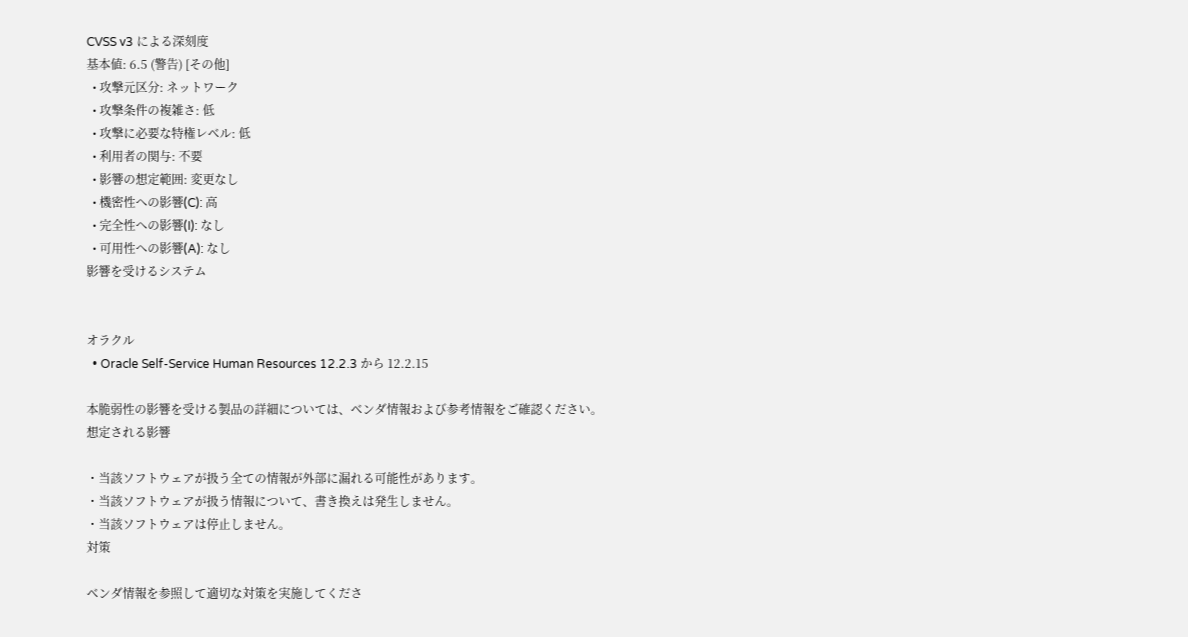CVSS v3 による深刻度
基本値: 6.5 (警告) [その他]
  • 攻撃元区分: ネットワーク
  • 攻撃条件の複雑さ: 低
  • 攻撃に必要な特権レベル: 低
  • 利用者の関与: 不要
  • 影響の想定範囲: 変更なし
  • 機密性への影響(C): 高
  • 完全性への影響(I): なし
  • 可用性への影響(A): なし
影響を受けるシステム


オラクル
  • Oracle Self-Service Human Resources 12.2.3 から 12.2.15

本脆弱性の影響を受ける製品の詳細については、ベンダ情報および参考情報をご確認ください。
想定される影響

・当該ソフトウェアが扱う全ての情報が外部に漏れる可能性があります。
・当該ソフトウェアが扱う情報について、書き換えは発生しません。
・当該ソフトウェアは停止しません。
対策

ベンダ情報を参照して適切な対策を実施してくださ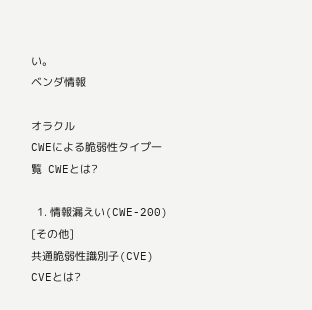い。
ベンダ情報

オラクル
CWEによる脆弱性タイプ一覧  CWEとは?

  1. 情報漏えい(CWE-200) [その他]
共通脆弱性識別子(CVE)  CVEとは?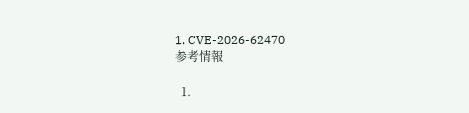1. CVE-2026-62470
参考情報

  1.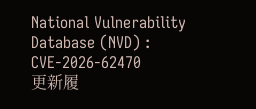National Vulnerability Database (NVD) : CVE-2026-62470
更新履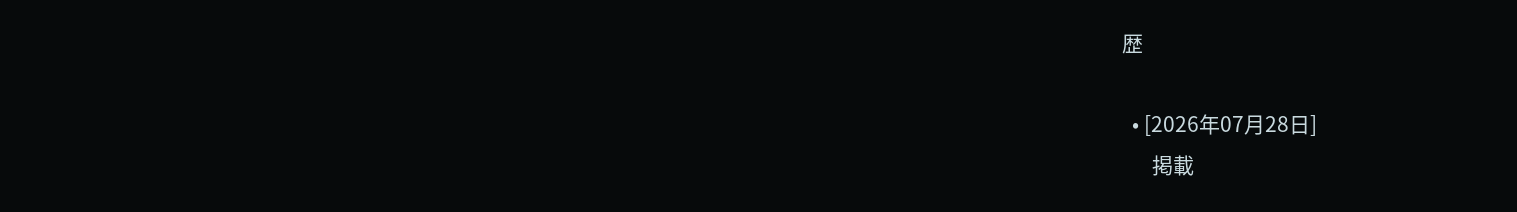歴

  • [2026年07月28日]
      掲載